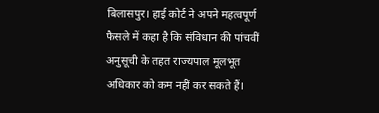बिलासपुर। हाई कोर्ट ने अपने महत्वपूर्ण फैसले में कहा है कि संविधान की पांचवीं अनुसूची के तहत राज्यपाल मूलभूत अधिकार को कम नहीं कर सकते हैं।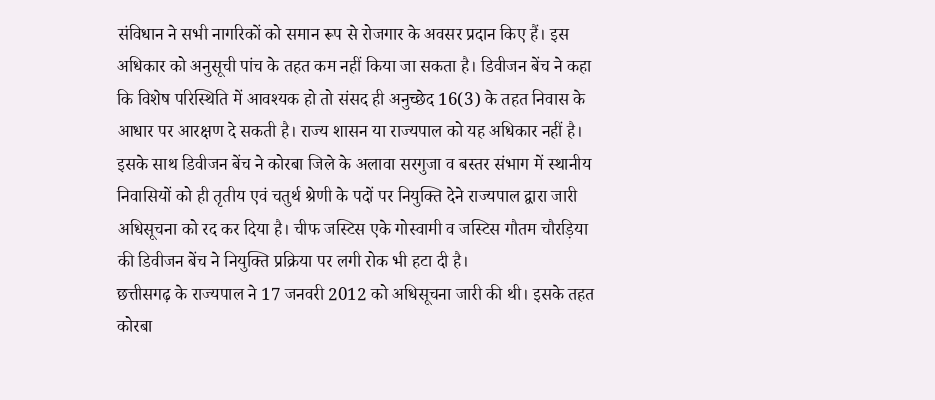संविधान ने सभी नागरिकों को समान रूप से रोजगार के अवसर प्रदान किए हैं। इस अधिकार को अनुसूची पांच के तहत कम नहीं किया जा सकता है। डिवीजन बेंच ने कहा कि विशेष परिस्थिति में आवश्यक हो तो संसद ही अनुच्छेद 16(3) के तहत निवास के आधार पर आरक्षण दे सकती है। राज्य शासन या राज्यपाल को यह अधिकार नहीं है। इसके साथ डिवीजन बेंच ने कोरबा जिले के अलावा सरगुजा व बस्तर संभाग में स्थानीय निवासियों को ही तृतीय एवं चतुर्थ श्रेणी के पदों पर नियुक्ति देने राज्यपाल द्वारा जारी अधिसूचना को रद कर दिया है। चीफ जस्टिस एके गोस्वामी व जस्टिस गौतम चौरड़िया की डिवीजन बेंच ने नियुक्ति प्रक्रिया पर लगी रोक भी हटा दी है।
छत्तीसगढ़ के राज्यपाल ने 17 जनवरी 2012 को अधिसूचना जारी की थी। इसके तहत कोरबा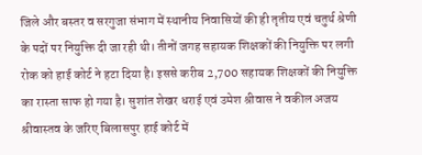जिले और बस्तर व सरगुजा संभाग में स्थानीय निवासियों की ही तृतीय एवं चतुर्थ श्रेणी के पदों पर नियुक्ति दी जा रही थी। तीनों जगह सहायक शिक्षकों की नियुक्ति पर लगी रोक को हाई कोर्ट ने हटा दिया है। इससे करीब 2,700 सहायक शिक्षकों की नियुक्ति का रास्ता साफ हो गया है। सुशांत शेखर धराई एवं उमेश श्रीवास ने वकील अजय श्रीवास्तव के जरिए बिलासपुर हाई कोर्ट में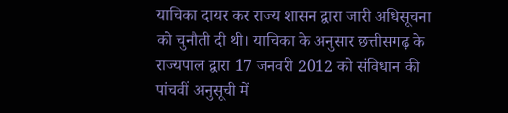याचिका दायर कर राज्य शासन द्वारा जारी अधिसूचना को चुनौती दी थी। याचिका के अनुसार छत्तीसगढ़ के राज्यपाल द्वारा 17 जनवरी 2012 को संविधान की पांचवीं अनुसूची में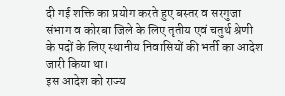दी गई शक्ति का प्रयोग करते हुए बस्तर व सरगुजा संभाग व कोरबा जिले के लिए तृतीय एवं चतुर्थ श्रेणी के पदों के लिए स्थानीय निवासियों की भर्ती का आदेश जारी किया था।
इस आदेश को राज्य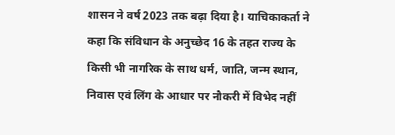शासन ने वर्ष 2023 तक बढ़ा दिया है। याचिकाकर्ता ने कहा कि संविधान के अनुच्छेद 16 के तहत राज्य के किसी भी नागरिक के साथ धर्म, जाति, जन्म स्थान, निवास एवं लिंग के आधार पर नौकरी में विभेद नहीं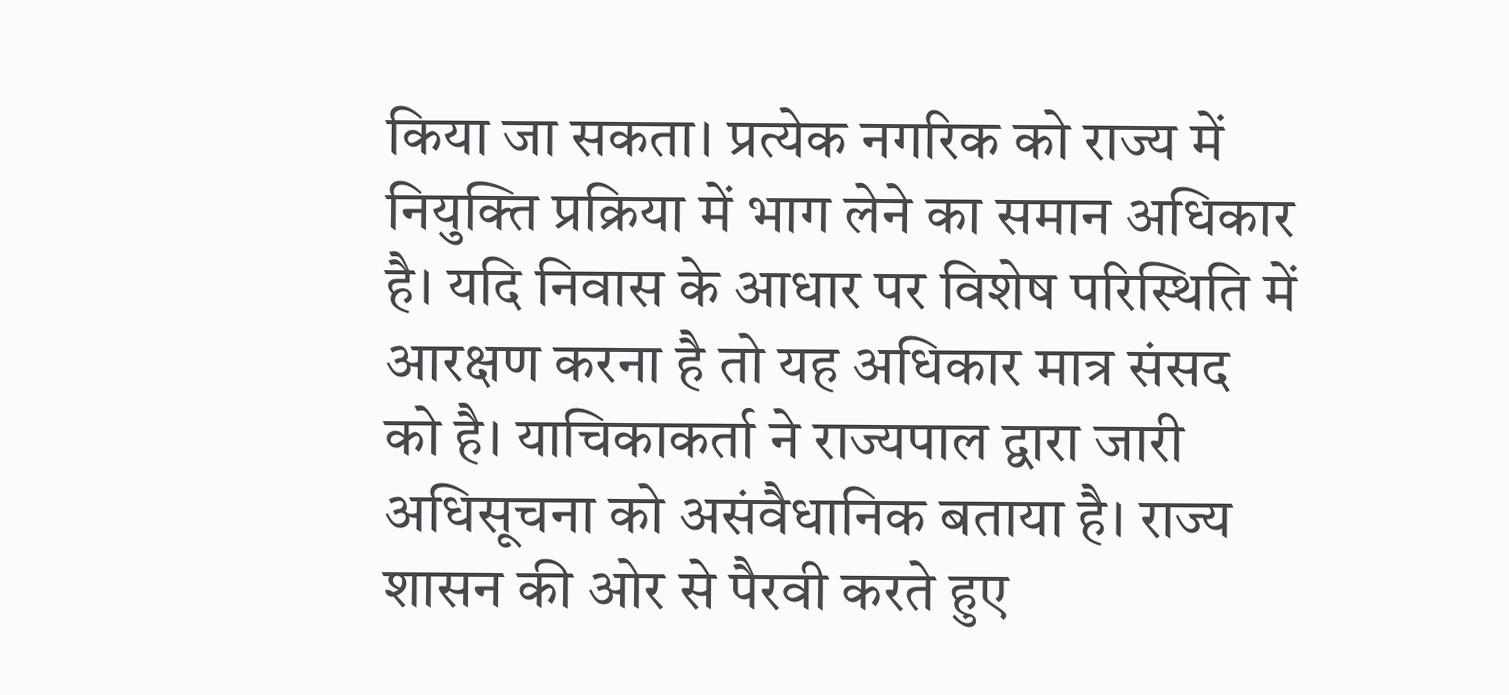किया जा सकता। प्रत्येक नगरिक को राज्य में नियुक्ति प्रक्रिया में भाग लेने का समान अधिकार है। यदि निवास के आधार पर विशेष परिस्थिति में आरक्षण करना है तो यह अधिकार मात्र संसद को है। याचिकाकर्ता ने राज्यपाल द्वारा जारी अधिसूचना को असंवैधानिक बताया है। राज्य शासन की ओर से पैरवी करते हुए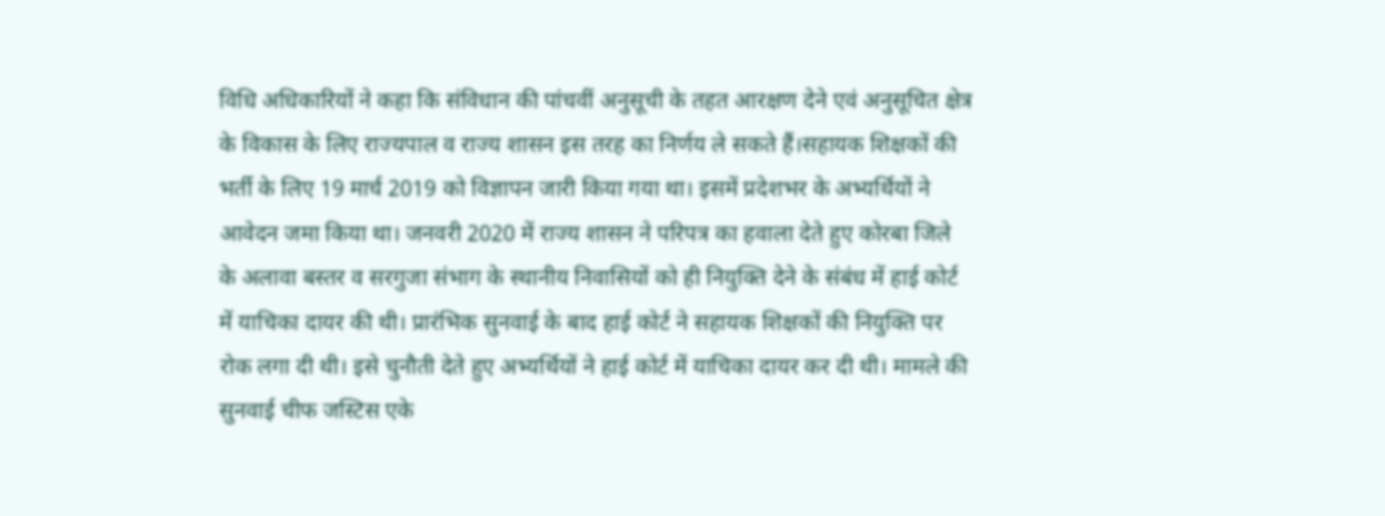विधि अधिकारियों ने कहा कि संविधान की पांचवीं अनुसूची के तहत आरक्षण देने एवं अनुसूचित क्षेत्र के विकास के लिए राज्यपाल व राज्य शासन इस तरह का निर्णय ले सकते हैं।सहायक शिक्षकों की भर्ती के लिए 19 मार्च 2019 को विज्ञापन जारी किया गया था। इसमें प्रदेशभर के अभ्यर्थियों ने आवेदन जमा किया था। जनवरी 2020 में राज्य शासन ने परिपत्र का हवाला देते हुए कोरबा जिले के अलावा बस्तर व सरगुजा संभाग के स्थानीय निवासियों को ही नियुक्ति देने के संबंध में हाई कोर्ट में याचिका दायर की थी। प्रारंभिक सुनवाई के बाद हाई कोर्ट ने सहायक शिक्षकों की नियुक्ति पर रोक लगा दी थी। इसे चुनौती देते हुए अभ्यर्थियों ने हाई कोर्ट में याचिका दायर कर दी थी। मामले की सुनवाई चीफ जस्टिस एके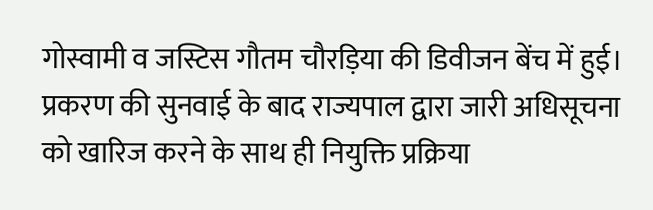गोस्वामी व जस्टिस गौतम चौरड़िया की डिवीजन बेंच में हुई। प्रकरण की सुनवाई के बाद राज्यपाल द्वारा जारी अधिसूचना को खारिज करने के साथ ही नियुक्ति प्रक्रिया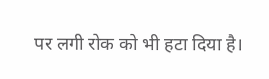पर लगी रोक को भी हटा दिया है।